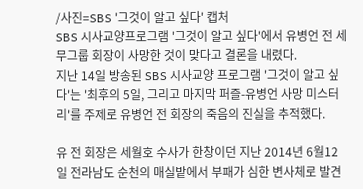/사진=SBS '그것이 알고 싶다' 캡처
SBS 시사교양프로그램 '그것이 알고 싶다'에서 유병언 전 세무그룹 회장이 사망한 것이 맞다고 결론을 내렸다.
지난 14일 방송된 SBS 시사교양 프로그램 '그것이 알고 싶다'는 '최후의 5일, 그리고 마지막 퍼즐-유병언 사망 미스터리'를 주제로 유병언 전 회장의 죽음의 진실을 추적했다.

유 전 회장은 세월호 수사가 한창이던 지난 2014년 6월12일 전라남도 순천의 매실밭에서 부패가 심한 변사체로 발견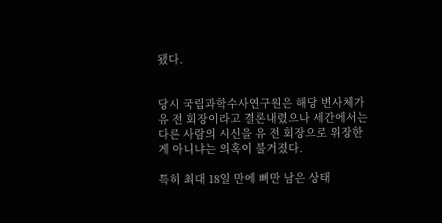됐다.


당시 국립과학수사연구원은 해당 변사체가 유 전 회장이라고 결론내렸으나 세간에서는 다른 사람의 시신을 유 전 회장으로 위장한 게 아니냐는 의혹이 불거졌다.

특히 최대 18일 만에 뼈만 남은 상태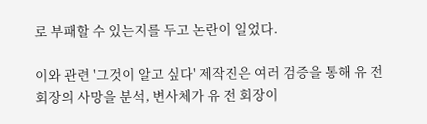로 부패할 수 있는지를 두고 논란이 일었다.

이와 관련 '그것이 알고 싶다' 제작진은 여러 검증을 통해 유 전 회장의 사망을 분석, 변사체가 유 전 회장이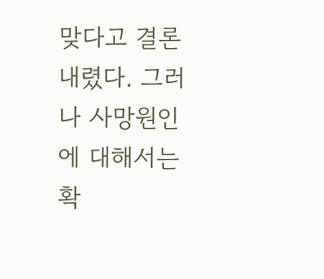맞다고 결론 내렸다. 그러나 사망원인에 대해서는 확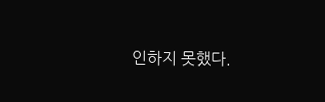인하지 못했다.